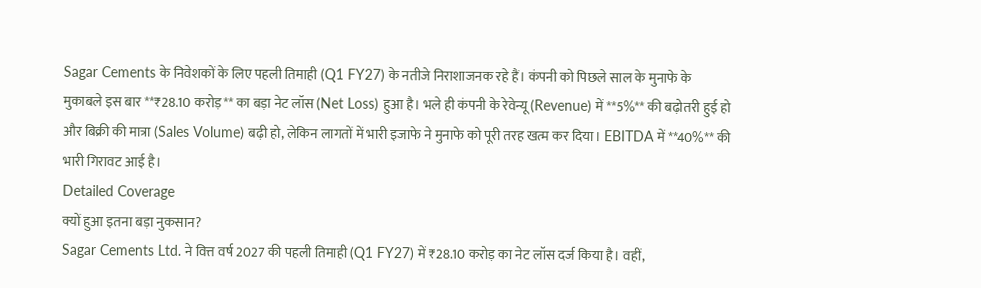Sagar Cements के निवेशकों के लिए पहली तिमाही (Q1 FY27) के नतीजे निराशाजनक रहे हैं। कंपनी को पिछले साल के मुनाफे के मुकाबले इस बार **₹28.10 करोड़** का बड़ा नेट लॉस (Net Loss) हुआ है। भले ही कंपनी के रेवेन्यू (Revenue) में **5%** की बढ़ोतरी हुई हो और बिक्री की मात्रा (Sales Volume) बढ़ी हो, लेकिन लागतों में भारी इजाफे ने मुनाफे को पूरी तरह खत्म कर दिया। EBITDA में **40%** की भारी गिरावट आई है।
Detailed Coverage
क्यों हुआ इतना बड़ा नुकसान?
Sagar Cements Ltd. ने वित्त वर्ष 2027 की पहली तिमाही (Q1 FY27) में ₹28.10 करोड़ का नेट लॉस दर्ज किया है। वहीं,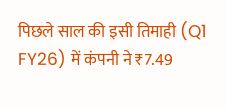पिछले साल की इसी तिमाही (Q1 FY26) में कंपनी ने ₹7.49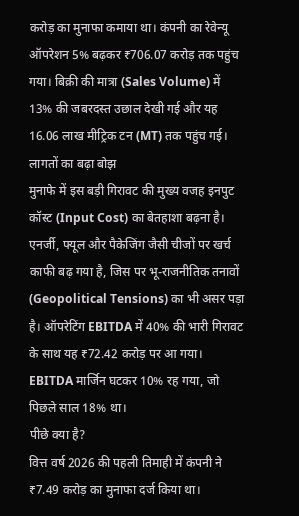करोड़ का मुनाफा कमाया था। कंपनी का रेवेन्यू ऑपरेशन 5% बढ़कर ₹706.07 करोड़ तक पहुंच गया। बिक्री की मात्रा (Sales Volume) में 13% की जबरदस्त उछाल देखी गई और यह 16.06 लाख मीट्रिक टन (MT) तक पहुंच गई।
लागतों का बढ़ा बोझ
मुनाफे में इस बड़ी गिरावट की मुख्य वजह इनपुट कॉस्ट (Input Cost) का बेतहाशा बढ़ना है। एनर्जी, फ्यूल और पैकेजिंग जैसी चीजों पर खर्च काफी बढ़ गया है, जिस पर भू-राजनीतिक तनावों (Geopolitical Tensions) का भी असर पड़ा है। ऑपरेटिंग EBITDA में 40% की भारी गिरावट के साथ यह ₹72.42 करोड़ पर आ गया। EBITDA मार्जिन घटकर 10% रह गया, जो पिछले साल 18% था।
पीछे क्या है?
वित्त वर्ष 2026 की पहली तिमाही में कंपनी ने ₹7.49 करोड़ का मुनाफा दर्ज किया था।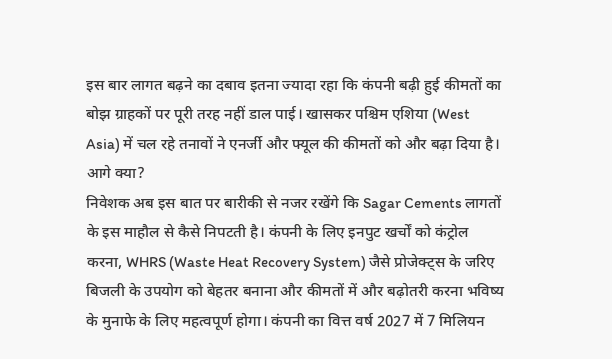इस बार लागत बढ़ने का दबाव इतना ज्यादा रहा कि कंपनी बढ़ी हुई कीमतों का बोझ ग्राहकों पर पूरी तरह नहीं डाल पाई। खासकर पश्चिम एशिया (West Asia) में चल रहे तनावों ने एनर्जी और फ्यूल की कीमतों को और बढ़ा दिया है।
आगे क्या?
निवेशक अब इस बात पर बारीकी से नजर रखेंगे कि Sagar Cements लागतों के इस माहौल से कैसे निपटती है। कंपनी के लिए इनपुट खर्चों को कंट्रोल करना, WHRS (Waste Heat Recovery System) जैसे प्रोजेक्ट्स के जरिए बिजली के उपयोग को बेहतर बनाना और कीमतों में और बढ़ोतरी करना भविष्य के मुनाफे के लिए महत्वपूर्ण होगा। कंपनी का वित्त वर्ष 2027 में 7 मिलियन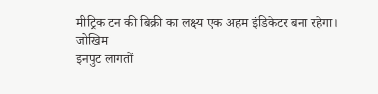मीट्रिक टन की बिक्री का लक्ष्य एक अहम इंडिकेटर बना रहेगा।
जोखिम
इनपुट लागतों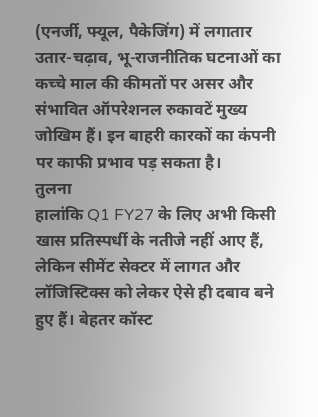(एनर्जी, फ्यूल, पैकेजिंग) में लगातार उतार-चढ़ाव, भू-राजनीतिक घटनाओं का कच्चे माल की कीमतों पर असर और संभावित ऑपरेशनल रुकावटें मुख्य जोखिम हैं। इन बाहरी कारकों का कंपनी पर काफी प्रभाव पड़ सकता है।
तुलना
हालांकि Q1 FY27 के लिए अभी किसी खास प्रतिस्पर्धी के नतीजे नहीं आए हैं, लेकिन सीमेंट सेक्टर में लागत और लॉजिस्टिक्स को लेकर ऐसे ही दबाव बने हुए हैं। बेहतर कॉस्ट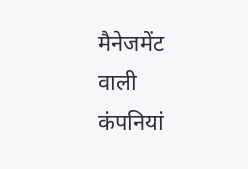मैनेजमेंट वाली कंपनियां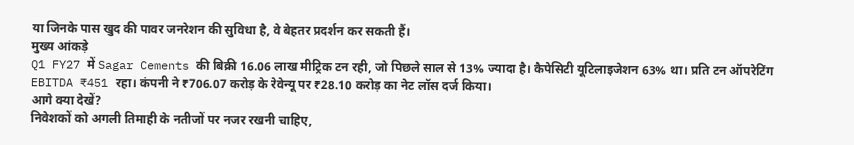या जिनके पास खुद की पावर जनरेशन की सुविधा है, वे बेहतर प्रदर्शन कर सकती हैं।
मुख्य आंकड़े
Q1 FY27 में Sagar Cements की बिक्री 16.06 लाख मीट्रिक टन रही, जो पिछले साल से 13% ज्यादा है। कैपेसिटी यूटिलाइजेशन 63% था। प्रति टन ऑपरेटिंग EBITDA ₹451 रहा। कंपनी ने ₹706.07 करोड़ के रेवेन्यू पर ₹28.10 करोड़ का नेट लॉस दर्ज किया।
आगे क्या देखें?
निवेशकों को अगली तिमाही के नतीजों पर नजर रखनी चाहिए,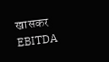खासकर EBITDA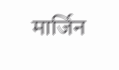मार्जिन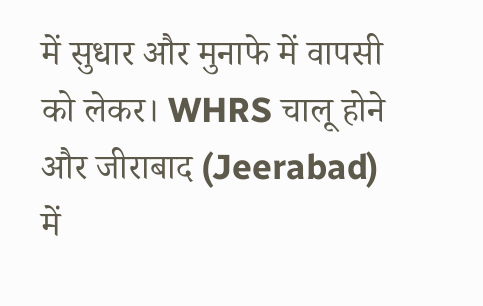में सुधार और मुनाफे में वापसी को लेकर। WHRS चालू होने और जीराबाद (Jeerabad) में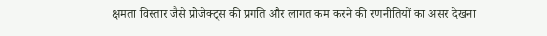क्षमता विस्तार जैसे प्रोजेक्ट्स की प्रगति और लागत कम करने की रणनीतियों का असर देखना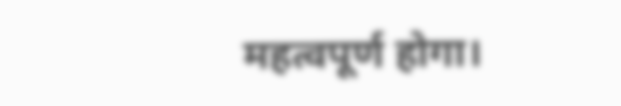महत्वपूर्ण होगा।